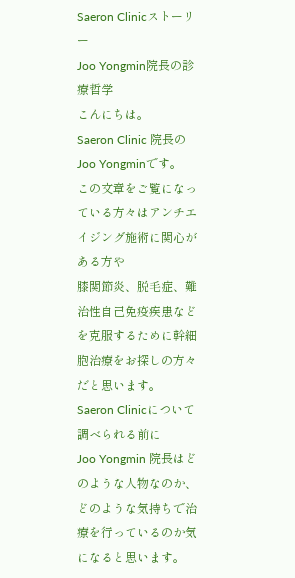Saeron Clinicストーリー
Joo Yongmin院長の診療哲学
こんにちは。
Saeron Clinic 院長のJoo Yongminです。
この文章をご覧になっている方々はアンチエイジング施術に関心がある方や
膝関節炎、脱毛症、難治性自己免疫疾患などを克服するために幹細胞治療をお探しの方々だと思います。
Saeron Clinicについて調べられる前に
Joo Yongmin 院長はどのような人物なのか、
どのような気持ちで治療を行っているのか気になると思います。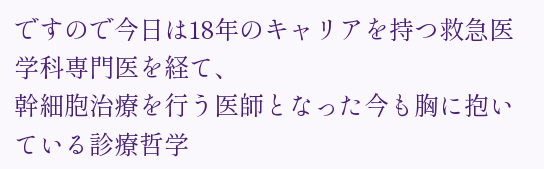ですので今日は18年のキャリアを持つ救急医学科専門医を経て、
幹細胞治療を行う医師となった今も胸に抱いている診療哲学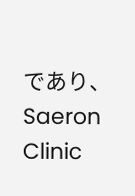であり、
Saeron Clinic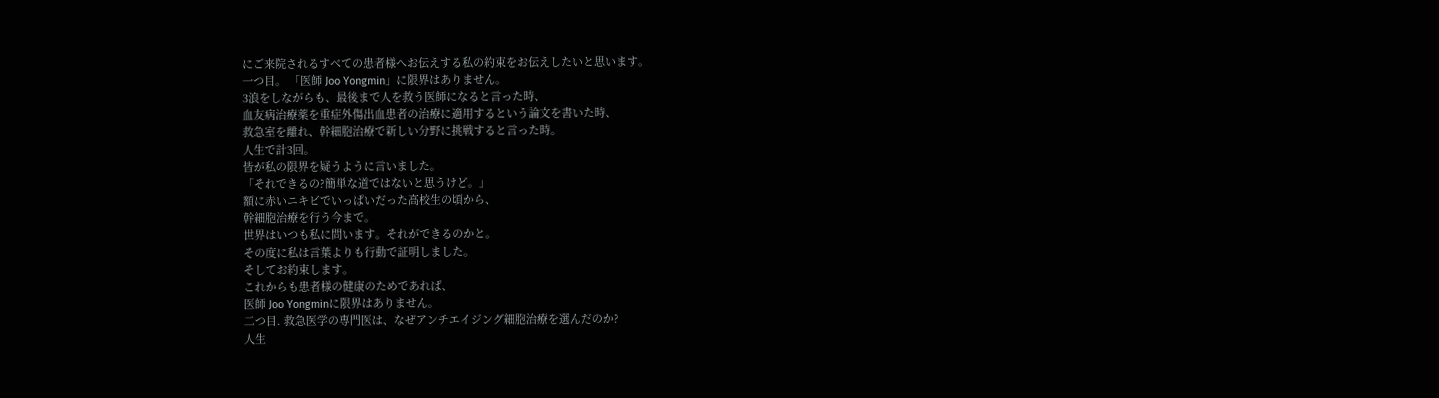にご来院されるすべての患者様へお伝えする私の約束をお伝えしたいと思います。
一つ目。 「医師 Joo Yongmin」に限界はありません。
3浪をしながらも、最後まで人を救う医師になると言った時、
血友病治療薬を重症外傷出血患者の治療に適用するという論文を書いた時、
救急室を離れ、幹細胞治療で新しい分野に挑戦すると言った時。
人生で計3回。
皆が私の限界を疑うように言いました。
「それできるの?簡単な道ではないと思うけど。」
額に赤いニキビでいっぱいだった高校生の頃から、
幹細胞治療を行う今まで。
世界はいつも私に問います。それができるのかと。
その度に私は言葉よりも行動で証明しました。
そしてお約束します。
これからも患者様の健康のためであれば、
医師 Joo Yongminに限界はありません。
二つ目. 救急医学の専門医は、なぜアンチエイジング細胞治療を選んだのか?
人生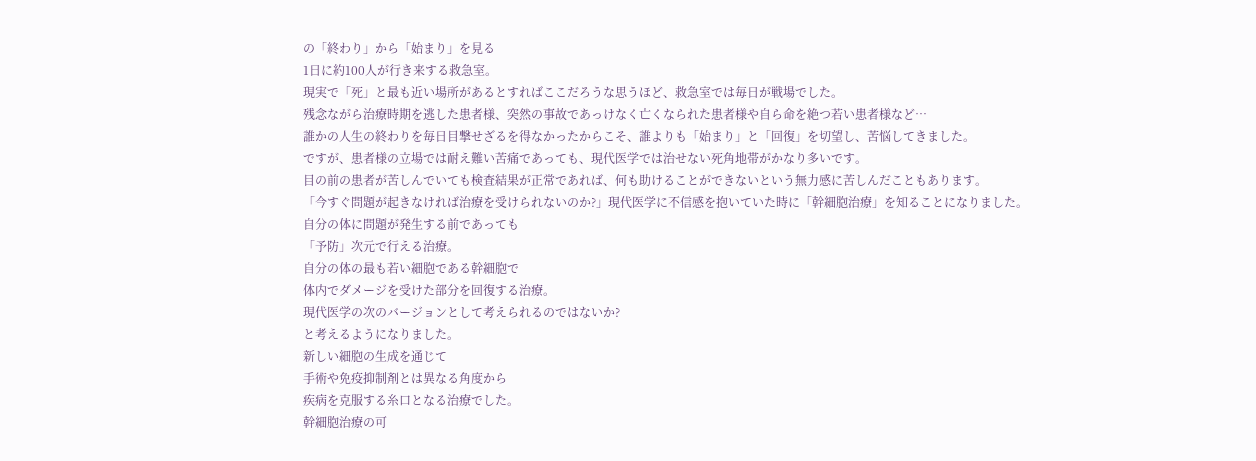の「終わり」から「始まり」を見る
1日に約100人が行き来する救急室。
現実で「死」と最も近い場所があるとすればここだろうな思うほど、救急室では毎日が戦場でした。
残念ながら治療時期を逃した患者様、突然の事故であっけなく亡くなられた患者様や自ら命を絶つ若い患者様など…
誰かの人生の終わりを毎日目撃せざるを得なかったからこそ、誰よりも「始まり」と「回復」を切望し、苦悩してきました。
ですが、患者様の立場では耐え難い苦痛であっても、現代医学では治せない死角地帯がかなり多いです。
目の前の患者が苦しんでいても検査結果が正常であれば、何も助けることができないという無力感に苦しんだこともあります。
「今すぐ問題が起きなければ治療を受けられないのか?」現代医学に不信感を抱いていた時に「幹細胞治療」を知ることになりました。
自分の体に問題が発生する前であっても
「予防」次元で行える治療。
自分の体の最も若い細胞である幹細胞で
体内でダメージを受けた部分を回復する治療。
現代医学の次のバージョンとして考えられるのではないか?
と考えるようになりました。
新しい細胞の生成を通じて
手術や免疫抑制剤とは異なる角度から
疾病を克服する糸口となる治療でした。
幹細胞治療の可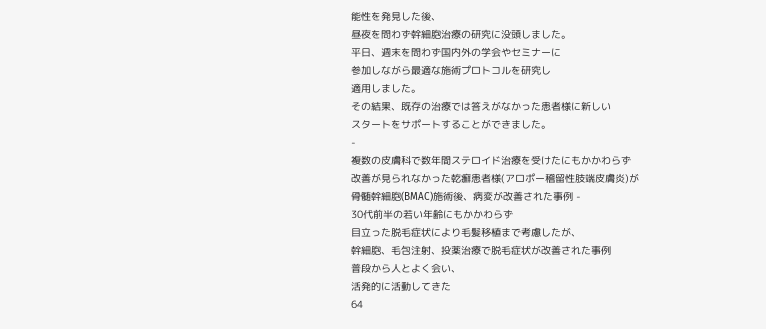能性を発見した後、
昼夜を問わず幹細胞治療の研究に没頭しました。
平日、週末を問わず国内外の学会やセミナーに
参加しながら最適な施術プロトコルを研究し
適用しました。
その結果、既存の治療では答えがなかった患者様に新しい
スタートをサポートすることができました。
-
複数の皮膚科で数年間ステロイド治療を受けたにもかかわらず
改善が見られなかった乾癬患者様(アロポー稽留性肢端皮膚炎)が
骨髄幹細胞(BMAC)施術後、病変が改善された事例 -
30代前半の若い年齢にもかかわらず
目立った脱毛症状により毛髪移植まで考慮したが、
幹細胞、毛包注射、投薬治療で脱毛症状が改善された事例
普段から人とよく会い、
活発的に活動してきた
64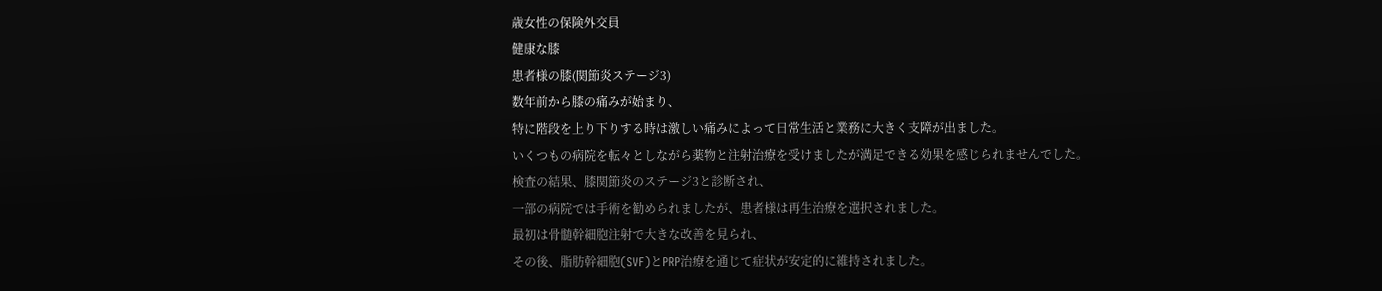歳女性の保険外交員
健康な膝
患者様の膝(関節炎ステージ3)
数年前から膝の痛みが始まり、
特に階段を上り下りする時は激しい痛みによって日常生活と業務に大きく支障が出ました。
いくつもの病院を転々としながら薬物と注射治療を受けましたが満足できる効果を感じられませんでした。
検査の結果、膝関節炎のステージ3と診断され、
一部の病院では手術を勧められましたが、患者様は再生治療を選択されました。
最初は骨髄幹細胞注射で大きな改善を見られ、
その後、脂肪幹細胞(SVF)とPRP治療を通じて症状が安定的に維持されました。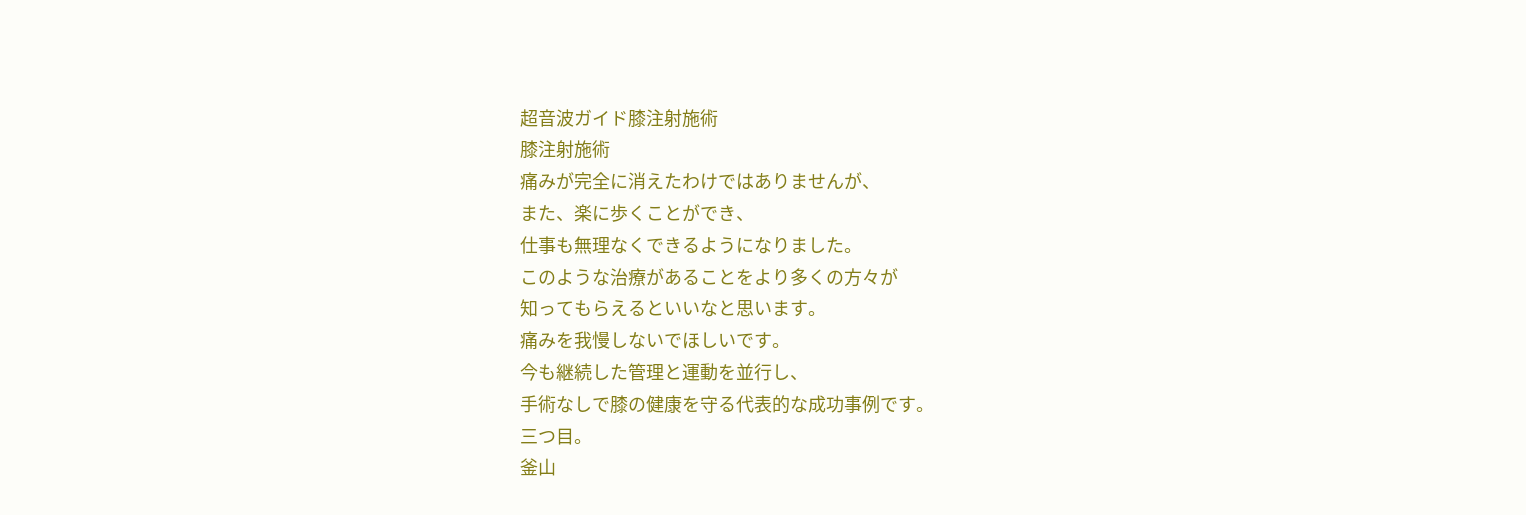超音波ガイド膝注射施術
膝注射施術
痛みが完全に消えたわけではありませんが、
また、楽に歩くことができ、
仕事も無理なくできるようになりました。
このような治療があることをより多くの方々が
知ってもらえるといいなと思います。
痛みを我慢しないでほしいです。
今も継続した管理と運動を並行し、
手術なしで膝の健康を守る代表的な成功事例です。
三つ目。
釜山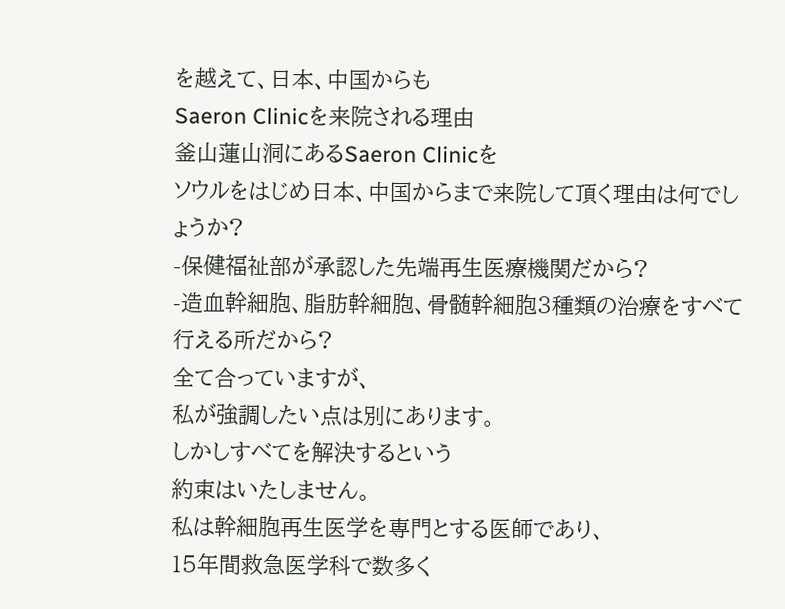を越えて、日本、中国からも
Saeron Clinicを来院される理由
釜山蓮山洞にあるSaeron Clinicを
ソウルをはじめ日本、中国からまで来院して頂く理由は何でしょうか?
-保健福祉部が承認した先端再生医療機関だから?
-造血幹細胞、脂肪幹細胞、骨髄幹細胞3種類の治療をすべて行える所だから?
全て合っていますが、
私が強調したい点は別にあります。
しかしすべてを解決するという
約束はいたしません。
私は幹細胞再生医学を専門とする医師であり、
15年間救急医学科で数多く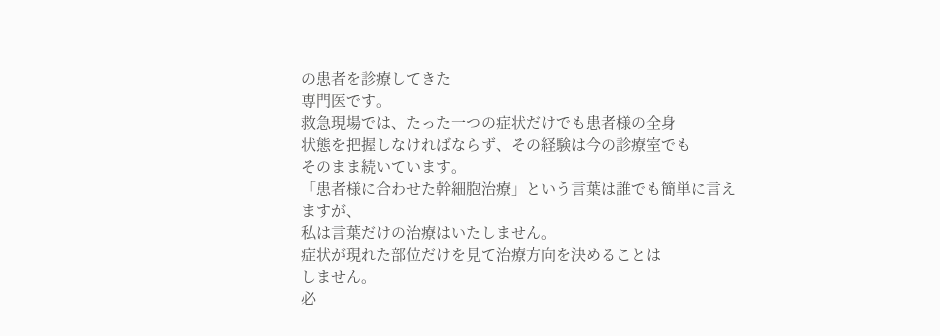の患者を診療してきた
専門医です。
救急現場では、たった一つの症状だけでも患者様の全身
状態を把握しなければならず、その経験は今の診療室でも
そのまま続いています。
「患者様に合わせた幹細胞治療」という言葉は誰でも簡単に言え
ますが、
私は言葉だけの治療はいたしません。
症状が現れた部位だけを見て治療方向を決めることは
しません。
必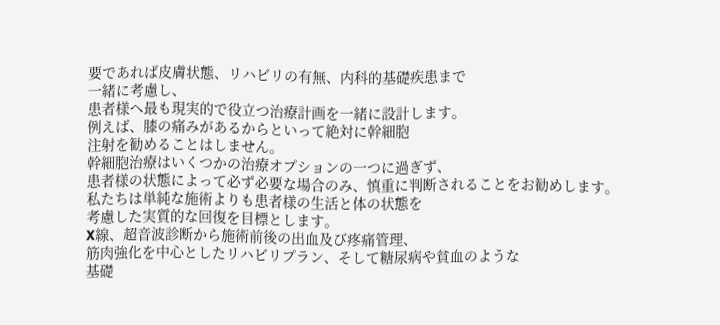要であれば皮膚状態、リハビリの有無、内科的基礎疾患まで
一緒に考慮し、
患者様へ最も現実的で役立つ治療計画を一緒に設計します。
例えば、膝の痛みがあるからといって絶対に幹細胞
注射を勧めることはしません。
幹細胞治療はいくつかの治療オプションの一つに過ぎず、
患者様の状態によって必ず必要な場合のみ、慎重に判断されることをお勧めします。
私たちは単純な施術よりも患者様の生活と体の状態を
考慮した実質的な回復を目標とします。
X線、超音波診断から施術前後の出血及び疼痛管理、
筋肉強化を中心としたリハビリプラン、そして糖尿病や貧血のような
基礎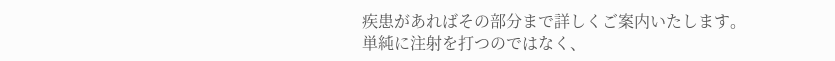疾患があればその部分まで詳しくご案内いたします。
単純に注射を打つのではなく、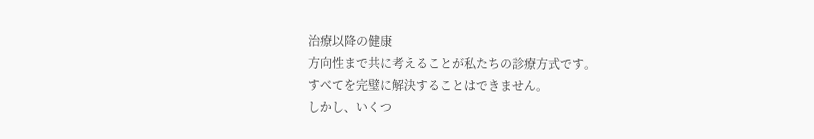治療以降の健康
方向性まで共に考えることが私たちの診療方式です。
すべてを完璧に解決することはできません。
しかし、いくつ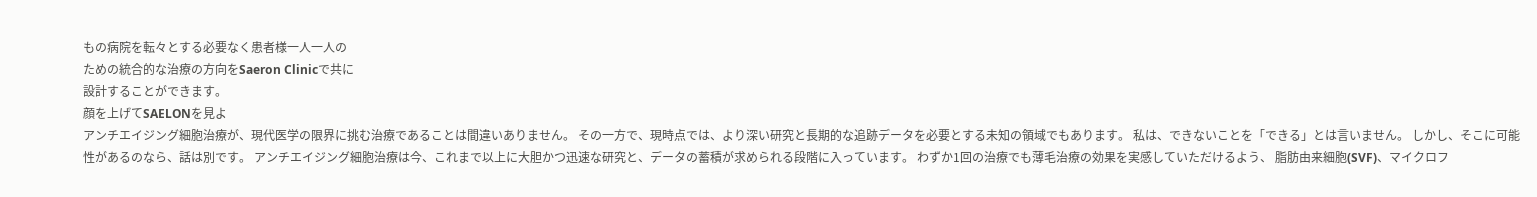もの病院を転々とする必要なく患者様一人一人の
ための統合的な治療の方向をSaeron Clinicで共に
設計することができます。
顔を上げてSAELONを見よ
アンチエイジング細胞治療が、現代医学の限界に挑む治療であることは間違いありません。 その一方で、現時点では、より深い研究と長期的な追跡データを必要とする未知の領域でもあります。 私は、できないことを「できる」とは言いません。 しかし、そこに可能性があるのなら、話は別です。 アンチエイジング細胞治療は今、これまで以上に大胆かつ迅速な研究と、データの蓄積が求められる段階に入っています。 わずか1回の治療でも薄毛治療の効果を実感していただけるよう、 脂肪由来細胞(SVF)、マイクロフ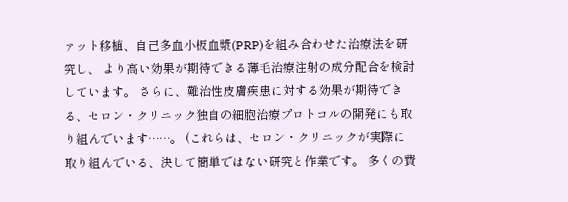ァット移植、自己多血小板血漿(PRP)を組み合わせた治療法を研究し、 より高い効果が期待できる薄毛治療注射の成分配合を検討しています。 さらに、難治性皮膚疾患に対する効果が期待できる、セロン・クリニック独自の細胞治療プロトコルの開発にも取り組んでいます……。 (これらは、セロン・クリニックが実際に取り組んでいる、決して簡単ではない研究と作業です。 多くの費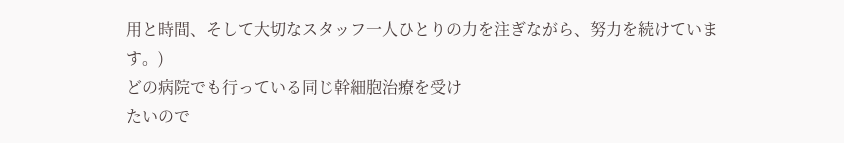用と時間、そして大切なスタッフ一人ひとりの力を注ぎながら、努力を続けています。)
どの病院でも行っている同じ幹細胞治療を受け
たいので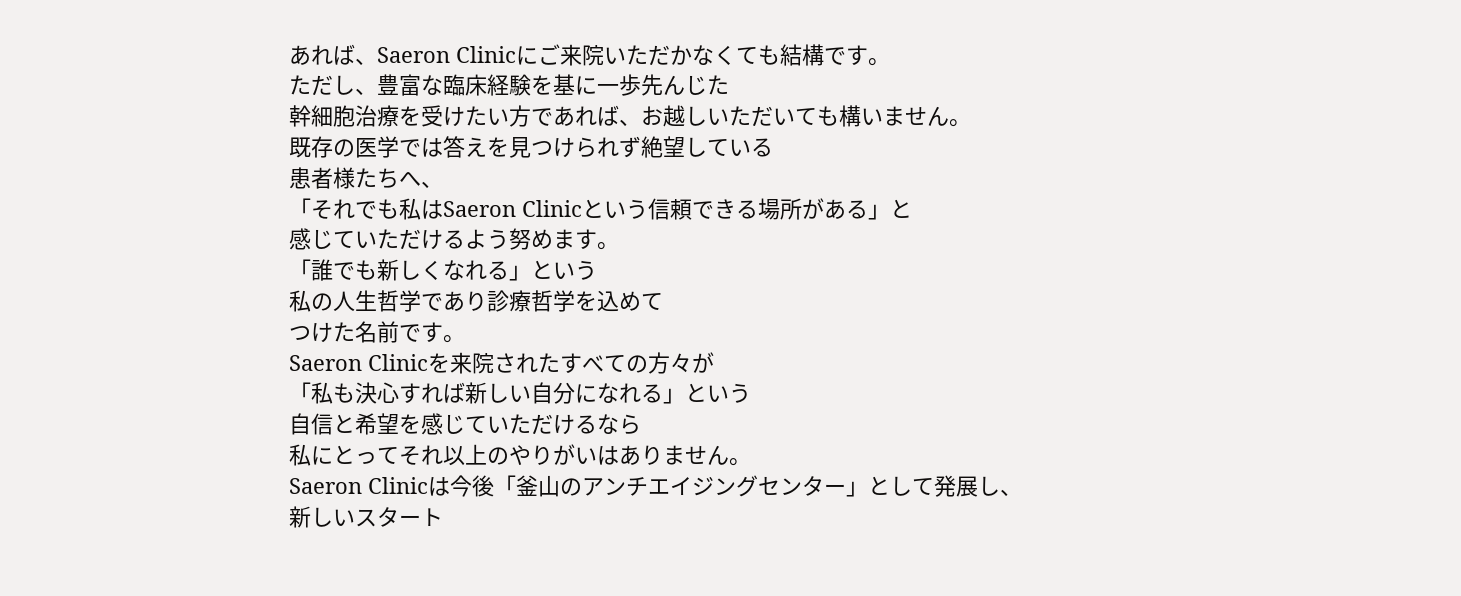あれば、Saeron Clinicにご来院いただかなくても結構です。
ただし、豊富な臨床経験を基に一歩先んじた
幹細胞治療を受けたい方であれば、お越しいただいても構いません。
既存の医学では答えを見つけられず絶望している
患者様たちへ、
「それでも私はSaeron Clinicという信頼できる場所がある」と
感じていただけるよう努めます。
「誰でも新しくなれる」という
私の人生哲学であり診療哲学を込めて
つけた名前です。
Saeron Clinicを来院されたすべての方々が
「私も決心すれば新しい自分になれる」という
自信と希望を感じていただけるなら
私にとってそれ以上のやりがいはありません。
Saeron Clinicは今後「釜山のアンチエイジングセンター」として発展し、
新しいスタート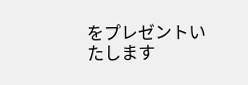をプレゼントいたします